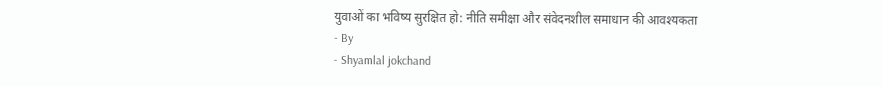युवाओं का भविष्य सुरक्षित हो: नीति समीक्षा और संवेदनशील समाधान की आवश्यकता
- By
- Shyamlal jokchand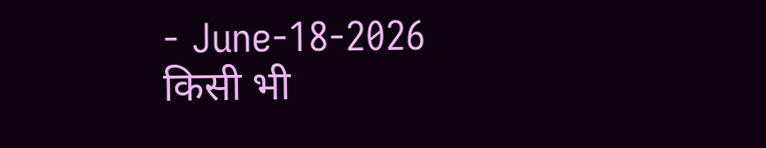- June-18-2026
किसी भी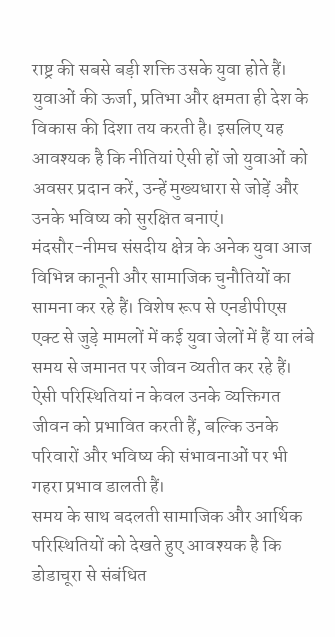राष्ट्र की सबसे बड़ी शक्ति उसके युवा होते हैं। युवाओं की ऊर्जा, प्रतिभा और क्षमता ही देश के विकास की दिशा तय करती है। इसलिए यह आवश्यक है कि नीतियां ऐसी हों जो युवाओं को अवसर प्रदान करें, उन्हें मुख्यधारा से जोड़ें और उनके भविष्य को सुरक्षित बनाएं।
मंदसौर-नीमच संसदीय क्षेत्र के अनेक युवा आज विभिन्न कानूनी और सामाजिक चुनौतियों का सामना कर रहे हैं। विशेष रूप से एनडीपीएस एक्ट से जुड़े मामलों में कई युवा जेलों में हैं या लंबे समय से जमानत पर जीवन व्यतीत कर रहे हैं। ऐसी परिस्थितियां न केवल उनके व्यक्तिगत जीवन को प्रभावित करती हैं, बल्कि उनके परिवारों और भविष्य की संभावनाओं पर भी गहरा प्रभाव डालती हैं।
समय के साथ बदलती सामाजिक और आर्थिक परिस्थितियों को देखते हुए आवश्यक है कि डोडाचूरा से संबंधित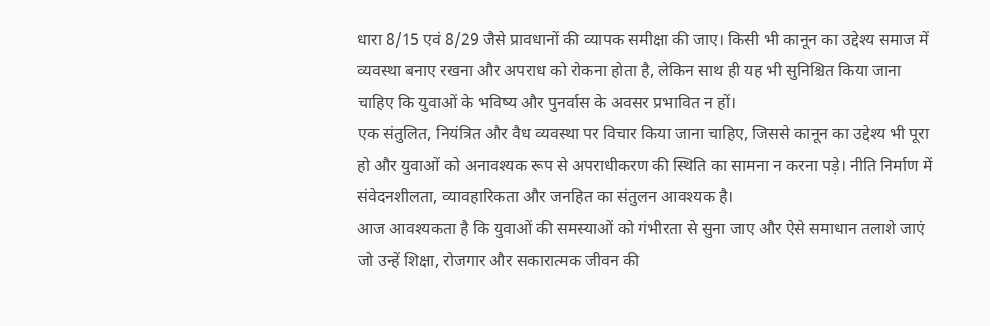धारा 8/15 एवं 8/29 जैसे प्रावधानों की व्यापक समीक्षा की जाए। किसी भी कानून का उद्देश्य समाज में व्यवस्था बनाए रखना और अपराध को रोकना होता है, लेकिन साथ ही यह भी सुनिश्चित किया जाना चाहिए कि युवाओं के भविष्य और पुनर्वास के अवसर प्रभावित न हों।
एक संतुलित, नियंत्रित और वैध व्यवस्था पर विचार किया जाना चाहिए, जिससे कानून का उद्देश्य भी पूरा हो और युवाओं को अनावश्यक रूप से अपराधीकरण की स्थिति का सामना न करना पड़े। नीति निर्माण में संवेदनशीलता, व्यावहारिकता और जनहित का संतुलन आवश्यक है।
आज आवश्यकता है कि युवाओं की समस्याओं को गंभीरता से सुना जाए और ऐसे समाधान तलाशे जाएं जो उन्हें शिक्षा, रोजगार और सकारात्मक जीवन की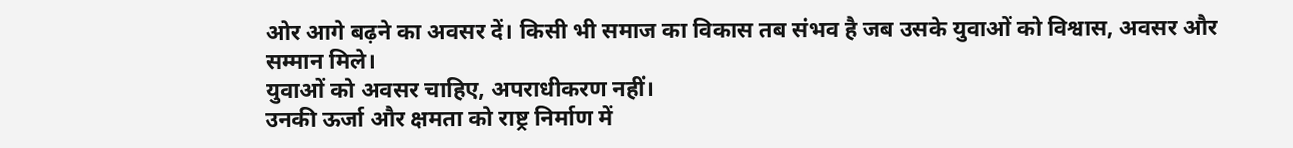ओर आगे बढ़ने का अवसर दें। किसी भी समाज का विकास तब संभव है जब उसके युवाओं को विश्वास, अवसर और सम्मान मिले।
युवाओं को अवसर चाहिए, अपराधीकरण नहीं।
उनकी ऊर्जा और क्षमता को राष्ट्र निर्माण में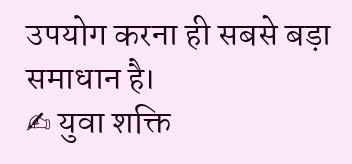उपयोग करना ही सबसे बड़ा समाधान है।
✍ युवा शक्ति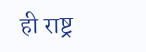ही राष्ट्र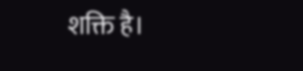शक्ति है।